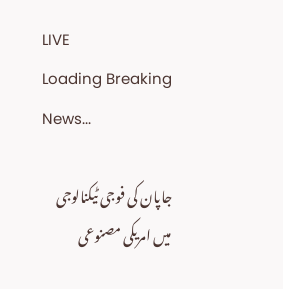LIVE
Loading Breaking News...

جاپان کی فوجی ٹیکنالوجی میں امریکی مصنوعی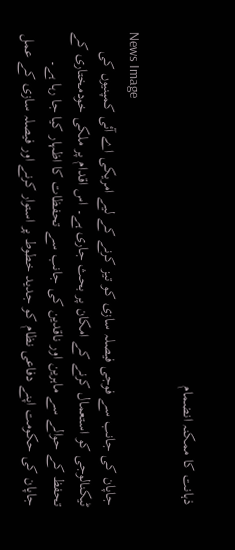ذہانت کا ممکنہ انضمام

News Image
جاپان کی جانب سے فوجی فیصلہ سازی کو تیز کرنے کے لیے امریکی اے آئی کمپنیوں کی ٹیکنالوجی کو استعمال کرنے کے امکان پر بحث جاری ہے۔ اس اقدام پر ملکی خودمختاری کے تحفظ کے حوالے سے ماہرین اور ناقدین کی جانب سے تحفظات کا اظہار کیا جا رہا ہے۔
جاپان کی حکومت اپنے دفاعی نظام کو جدید خطوط پر استوار کرنے اور فیصلہ سازی کے عمل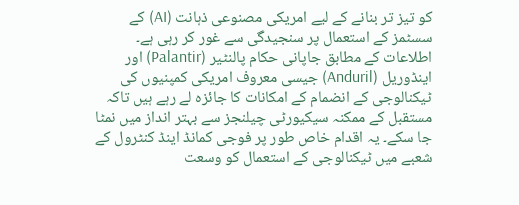کو تیز تر بنانے کے لیے امریکی مصنوعی ذہانت (AI) کے سسٹمز کے استعمال پر سنجیدگی سے غور کر رہی ہے۔ اطلاعات کے مطابق جاپانی حکام پالنٹیر (Palantir) اور اینڈوریل (Anduril) جیسی معروف امریکی کمپنیوں کی ٹیکنالوجی کے انضمام کے امکانات کا جائزہ لے رہے ہیں تاکہ مستقبل کے ممکنہ سیکیورٹی چیلنجز سے بہتر انداز میں نمٹا جا سکے۔ یہ اقدام خاص طور پر فوجی کمانڈ اینڈ کنٹرول کے شعبے میں ٹیکنالوجی کے استعمال کو وسعت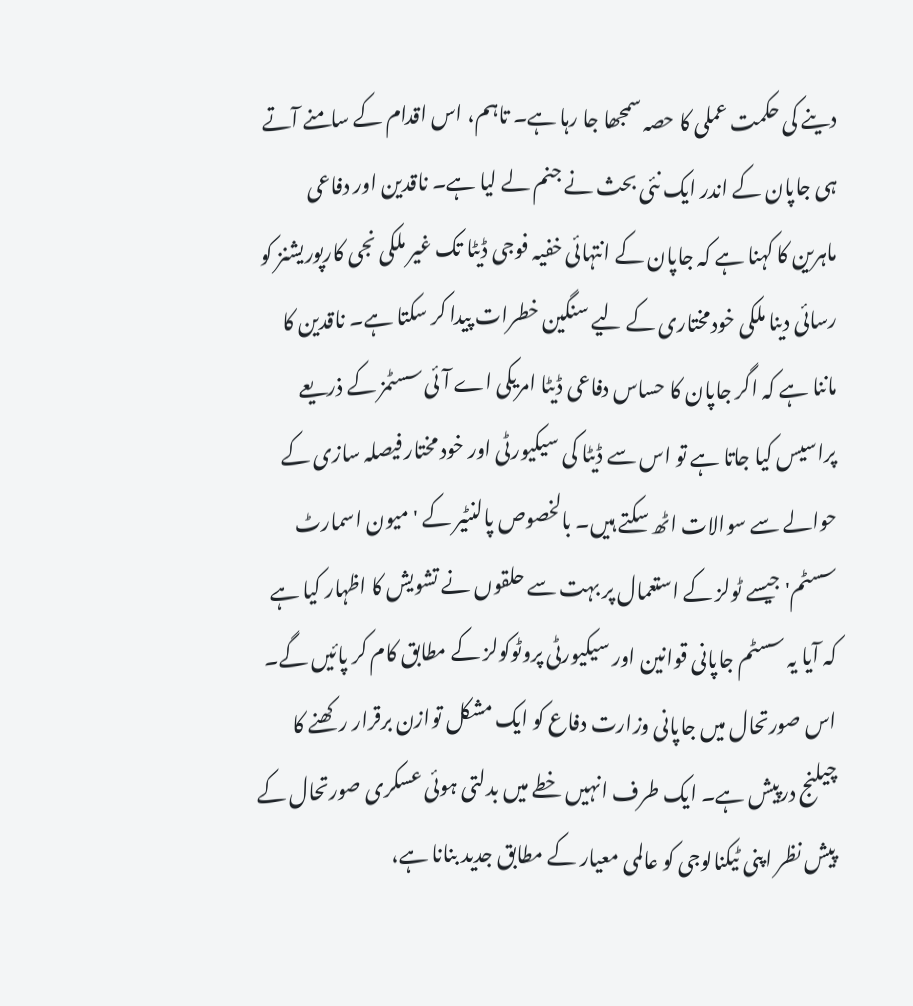دینے کی حکمت عملی کا حصہ سمجھا جا رہا ہے۔ تاہم، اس اقدام کے سامنے آتے ہی جاپان کے اندر ایک نئی بحث نے جنم لے لیا ہے۔ ناقدین اور دفاعی ماہرین کا کہنا ہے کہ جاپان کے انتہائی خفیہ فوجی ڈیٹا تک غیر ملکی نجی کارپوریشنز کو رسائی دینا ملکی خودمختاری کے لیے سنگین خطرات پیدا کر سکتا ہے۔ ناقدین کا ماننا ہے کہ اگر جاپان کا حساس دفاعی ڈیٹا امریکی اے آئی سسٹمز کے ذریعے پراسیس کیا جاتا ہے تو اس سے ڈیٹا کی سیکیورٹی اور خود مختار فیصلہ سازی کے حوالے سے سوالات اٹھ سکتے ہیں۔ بالخصوص پالنٹیر کے 'میون اسمارٹ سسٹم' جیسے ٹولز کے استعمال پر بہت سے حلقوں نے تشویش کا اظہار کیا ہے کہ آیا یہ سسٹم جاپانی قوانین اور سیکیورٹی پروٹوکولز کے مطابق کام کر پائیں گے۔ اس صورتحال میں جاپانی وزارت دفاع کو ایک مشکل توازن برقرار رکھنے کا چیلنج درپیش ہے۔ ایک طرف انہیں خطے میں بدلتی ہوئی عسکری صورتحال کے پیش نظر اپنی ٹیکنالوجی کو عالمی معیار کے مطابق جدید بنانا ہے،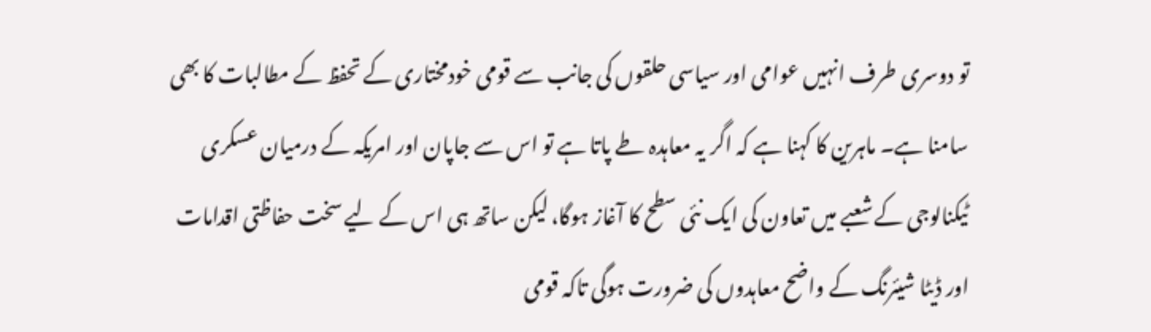تو دوسری طرف انہیں عوامی اور سیاسی حلقوں کی جانب سے قومی خودمختاری کے تحفظ کے مطالبات کا بھی سامنا ہے۔ ماہرین کا کہنا ہے کہ اگر یہ معاہدہ طے پاتا ہے تو اس سے جاپان اور امریکہ کے درمیان عسکری ٹیکنالوجی کے شعبے میں تعاون کی ایک نئی سطح کا آغاز ہوگا، لیکن ساتھ ہی اس کے لیے سخت حفاظتی اقدامات اور ڈیٹا شیئرنگ کے واضح معاہدوں کی ضرورت ہوگی تاکہ قومی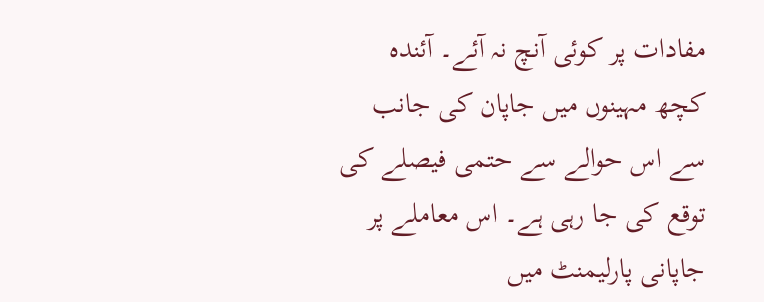مفادات پر کوئی آنچ نہ آئے۔ آئندہ کچھ مہینوں میں جاپان کی جانب سے اس حوالے سے حتمی فیصلے کی توقع کی جا رہی ہے۔ اس معاملے پر جاپانی پارلیمنٹ میں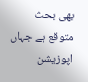بھی بحث متوقع ہے جہاں اپوزیشن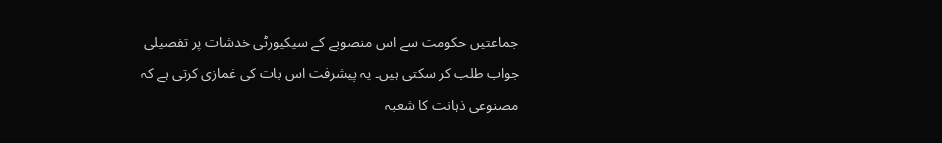جماعتیں حکومت سے اس منصوبے کے سیکیورٹی خدشات پر تفصیلی جواب طلب کر سکتی ہیں۔ یہ پیشرفت اس بات کی غمازی کرتی ہے کہ مصنوعی ذہانت کا شعبہ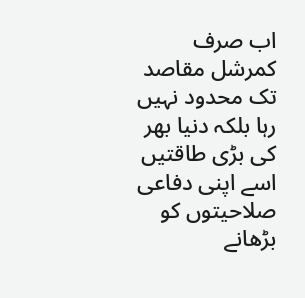اب صرف کمرشل مقاصد تک محدود نہیں رہا بلکہ دنیا بھر کی بڑی طاقتیں اسے اپنی دفاعی صلاحیتوں کو بڑھانے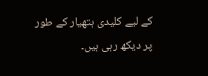کے لیے کلیدی ہتھیار کے طور پر دیکھ رہی ہیں۔